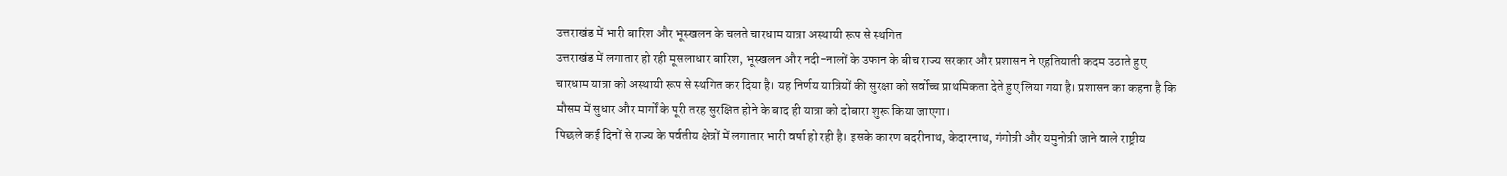उत्तराखंड में भारी बारिश और भूस्खलन के चलते चारधाम यात्रा अस्थायी रूप से स्थगित
उत्तराखंड में लगातार हो रही मूसलाधार बारिश, भूस्खलन और नदी-नालों के उफान के बीच राज्य सरकार और प्रशासन ने एहतियाती कदम उठाते हुए चारधाम यात्रा को अस्थायी रूप से स्थगित कर दिया है। यह निर्णय यात्रियों की सुरक्षा को सर्वोच्च प्राथमिकता देते हुए लिया गया है। प्रशासन का कहना है कि मौसम में सुधार और मार्गों के पूरी तरह सुरक्षित होने के बाद ही यात्रा को दोबारा शुरू किया जाएगा।
पिछले कई दिनों से राज्य के पर्वतीय क्षेत्रों में लगातार भारी वर्षा हो रही है। इसके कारण बदरीनाथ, केदारनाथ, गंगोत्री और यमुनोत्री जाने वाले राष्ट्रीय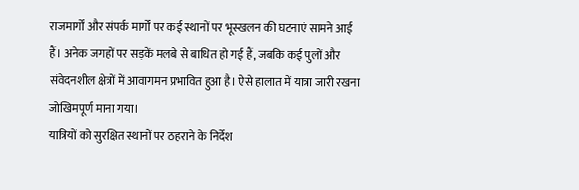राजमार्गों और संपर्क मार्गों पर कई स्थानों पर भूस्खलन की घटनाएं सामने आई हैं। अनेक जगहों पर सड़कें मलबे से बाधित हो गई हैं, जबकि कई पुलों और संवेदनशील क्षेत्रों में आवागमन प्रभावित हुआ है। ऐसे हालात में यात्रा जारी रखना जोखिमपूर्ण माना गया।
यात्रियों को सुरक्षित स्थानों पर ठहराने के निर्देश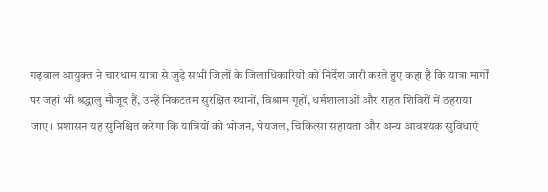गढ़वाल आयुक्त ने चारधाम यात्रा से जुड़े सभी जिलों के जिलाधिकारियों को निर्देश जारी करते हुए कहा है कि यात्रा मार्गों पर जहां भी श्रद्धालु मौजूद हैं, उन्हें निकटतम सुरक्षित स्थानों, विश्राम गृहों, धर्मशालाओं और राहत शिविरों में ठहराया जाए। प्रशासन यह सुनिश्चित करेगा कि यात्रियों को भोजन, पेयजल, चिकित्सा सहायता और अन्य आवश्यक सुविधाएं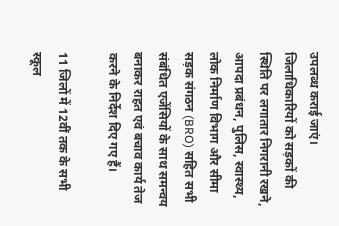उपलब्ध कराई जाएं।
जिलाधिकारियों को सड़कों की स्थिति पर लगातार निगरानी रखने, आपदा प्रबंधन, पुलिस, स्वास्थ्य, लोक निर्माण विभाग और सीमा सड़क संगठन (BRO) सहित सभी संबंधित एजेंसियों के साथ समन्वय बनाकर राहत एवं बचाव कार्य तेज करने के निर्देश दिए गए हैं।

11 जिलों में 12वीं तक के सभी स्कूल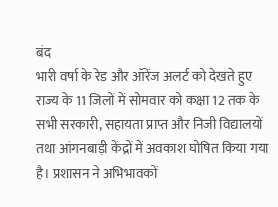बंद
भारी वर्षा के रेड और ऑरेंज अलर्ट को देखते हुए राज्य के 11 जिलों में सोमवार को कक्षा 12 तक के सभी सरकारी, सहायता प्राप्त और निजी विद्यालयों तथा आंगनबाड़ी केंद्रों में अवकाश घोषित किया गया है। प्रशासन ने अभिभावकों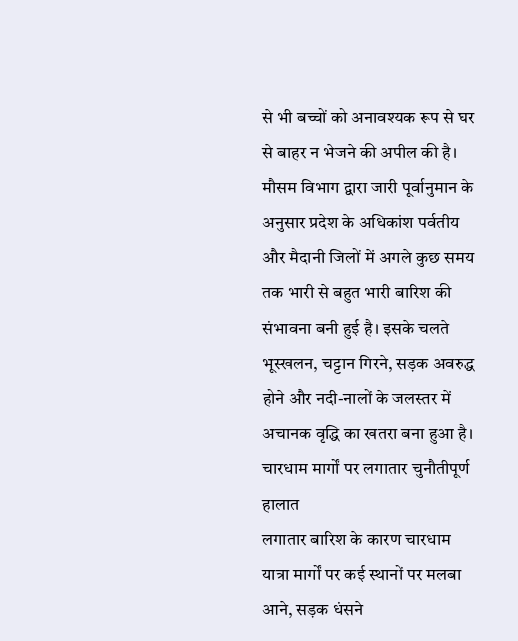से भी बच्चों को अनावश्यक रूप से घर से बाहर न भेजने की अपील की है।
मौसम विभाग द्वारा जारी पूर्वानुमान के अनुसार प्रदेश के अधिकांश पर्वतीय और मैदानी जिलों में अगले कुछ समय तक भारी से बहुत भारी बारिश की संभावना बनी हुई है। इसके चलते भूस्खलन, चट्टान गिरने, सड़क अवरुद्ध होने और नदी-नालों के जलस्तर में अचानक वृद्धि का खतरा बना हुआ है।
चारधाम मार्गों पर लगातार चुनौतीपूर्ण हालात
लगातार बारिश के कारण चारधाम यात्रा मार्गों पर कई स्थानों पर मलबा आने, सड़क धंसने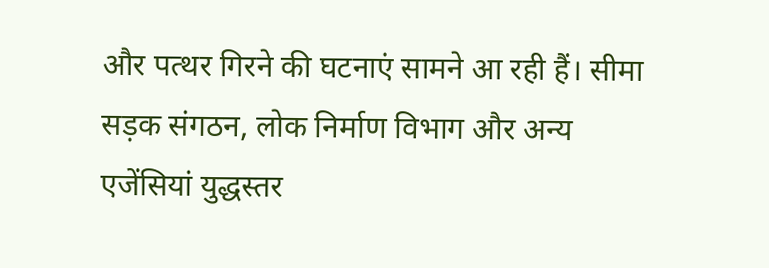और पत्थर गिरने की घटनाएं सामने आ रही हैं। सीमा सड़क संगठन, लोक निर्माण विभाग और अन्य एजेंसियां युद्धस्तर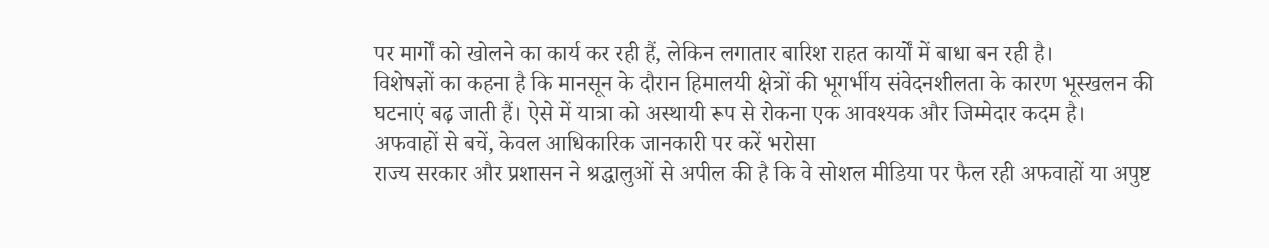पर मार्गों को खोलने का कार्य कर रही हैं, लेकिन लगातार बारिश राहत कार्यों में बाधा बन रही है।
विशेषज्ञों का कहना है कि मानसून के दौरान हिमालयी क्षेत्रों की भूगर्भीय संवेदनशीलता के कारण भूस्खलन की घटनाएं बढ़ जाती हैं। ऐसे में यात्रा को अस्थायी रूप से रोकना एक आवश्यक और जिम्मेदार कदम है।
अफवाहों से बचें, केवल आधिकारिक जानकारी पर करें भरोसा
राज्य सरकार और प्रशासन ने श्रद्धालुओं से अपील की है कि वे सोशल मीडिया पर फैल रही अफवाहों या अपुष्ट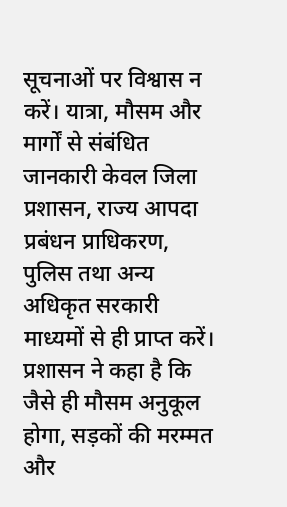सूचनाओं पर विश्वास न करें। यात्रा, मौसम और मार्गों से संबंधित जानकारी केवल जिला प्रशासन, राज्य आपदा प्रबंधन प्राधिकरण, पुलिस तथा अन्य अधिकृत सरकारी माध्यमों से ही प्राप्त करें।
प्रशासन ने कहा है कि जैसे ही मौसम अनुकूल होगा, सड़कों की मरम्मत और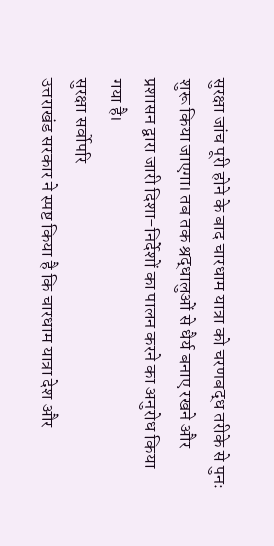सुरक्षा जांच पूरी होने के बाद चारधाम यात्रा को चरणबद्ध तरीके से पुनः शुरू किया जाएगा। तब तक श्रद्धालुओं से धैर्य बनाए रखने और प्रशासन द्वारा जारी दिशा-निर्देशों का पालन करने का अनुरोध किया गया है।
सुरक्षा सर्वोपरि
उत्तराखंड सरकार ने स्पष्ट किया है कि चारधाम यात्रा देश और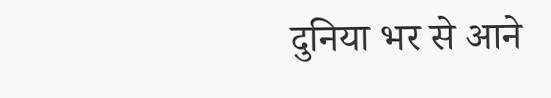दुनिया भर से आने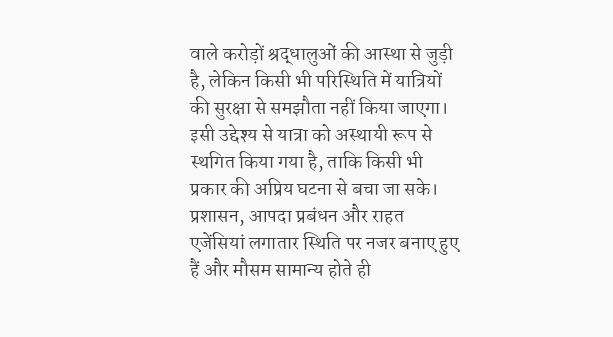वाले करोड़ों श्रद्धालुओं की आस्था से जुड़ी है, लेकिन किसी भी परिस्थिति में यात्रियों की सुरक्षा से समझौता नहीं किया जाएगा।
इसी उद्देश्य से यात्रा को अस्थायी रूप से स्थगित किया गया है, ताकि किसी भी प्रकार की अप्रिय घटना से बचा जा सके। प्रशासन, आपदा प्रबंधन और राहत एजेंसियां लगातार स्थिति पर नजर बनाए हुए हैं और मौसम सामान्य होते ही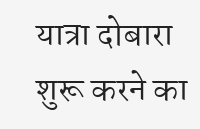यात्रा दोबारा शुरू करने का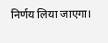निर्णय लिया जाएगा।